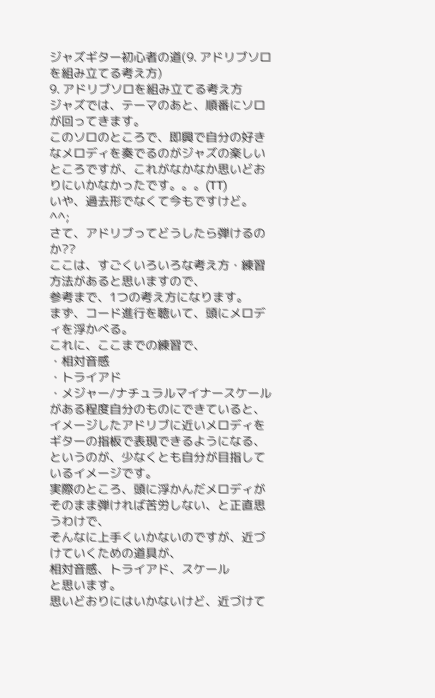ジャズギター初心者の道(9. アドリブソロを組み立てる考え方)
9. アドリブソロを組み立てる考え方
ジャズでは、テーマのあと、順番にソロが回ってきます。
このソロのところで、即興で自分の好きなメロディを奏でるのがジャズの楽しいところですが、これがなかなか思いどおりにいかなかったです。。。(TT)
いや、過去形でなくて今もですけど。^^;
さて、アドリブってどうしたら弾けるのか??
ここは、すごくいろいろな考え方・練習方法があると思いますので、
参考まで、1つの考え方になります。
まず、コード進行を聴いて、頭にメロディを浮かべる。
これに、ここまでの練習で、
・相対音感
・トライアド
・メジャー/ナチュラルマイナースケール
がある程度自分のものにできていると、
イメージしたアドリブに近いメロディをギターの指板で表現できるようになる、
というのが、少なくとも自分が目指しているイメージです。
実際のところ、頭に浮かんだメロディがそのまま弾ければ苦労しない、と正直思うわけで、
そんなに上手くいかないのですが、近づけていくための道具が、
相対音感、トライアド、スケール
と思います。
思いどおりにはいかないけど、近づけて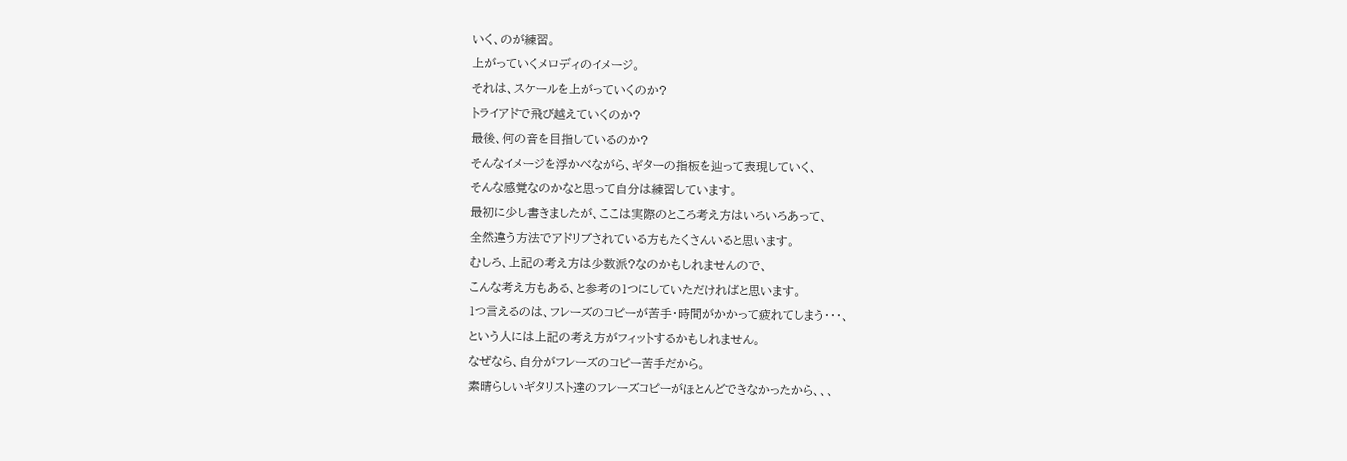いく、のが練習。
上がっていくメロディのイメージ。
それは、スケールを上がっていくのか?
トライアドで飛び越えていくのか?
最後、何の音を目指しているのか?
そんなイメージを浮かべながら、ギターの指板を辿って表現していく、
そんな感覚なのかなと思って自分は練習しています。
最初に少し書きましたが、ここは実際のところ考え方はいろいろあって、
全然違う方法でアドリブされている方もたくさんいると思います。
むしろ、上記の考え方は少数派?なのかもしれませんので、
こんな考え方もある、と参考の1つにしていただければと思います。
1つ言えるのは、フレーズのコピーが苦手・時間がかかって疲れてしまう・・・、
という人には上記の考え方がフィットするかもしれません。
なぜなら、自分がフレーズのコピー苦手だから。
素晴らしいギタリスト達のフレーズコピーがほとんどできなかったから、、、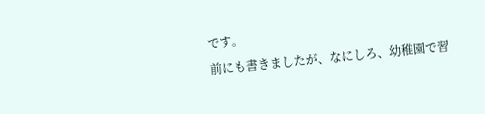です。
前にも書きましたが、なにしろ、幼稚園で習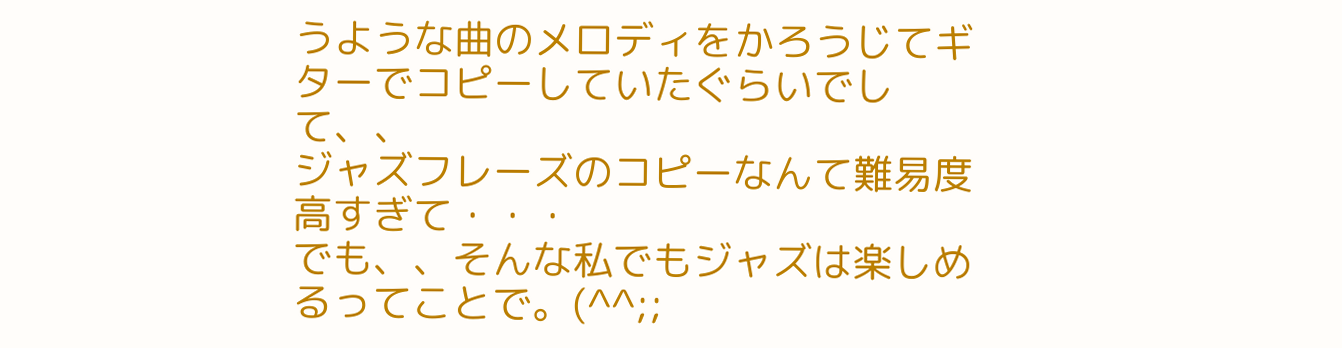うような曲のメロディをかろうじてギターでコピーしていたぐらいでして、、
ジャズフレーズのコピーなんて難易度高すぎて・・・
でも、、そんな私でもジャズは楽しめるってことで。(^^;;